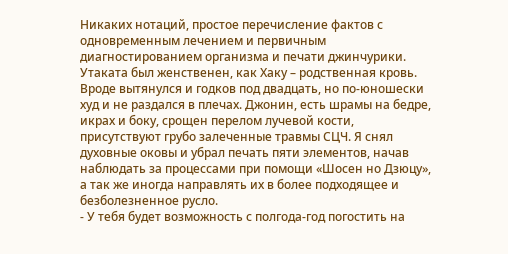Никаких нотаций, простое перечисление фактов с одновременным лечением и первичным диагностированием организма и печати джинчурики. Утаката был женственен, как Хаку – родственная кровь. Вроде вытянулся и годков под двадцать, но по-юношески худ и не раздался в плечах. Джонин, есть шрамы на бедре, икрах и боку, срощен перелом лучевой кости, присутствуют грубо залеченные травмы СЦЧ. Я снял духовные оковы и убрал печать пяти элементов, начав наблюдать за процессами при помощи «Шосен но Дзюцу», а так же иногда направлять их в более подходящее и безболезненное русло.
- У тебя будет возможность с полгода-год погостить на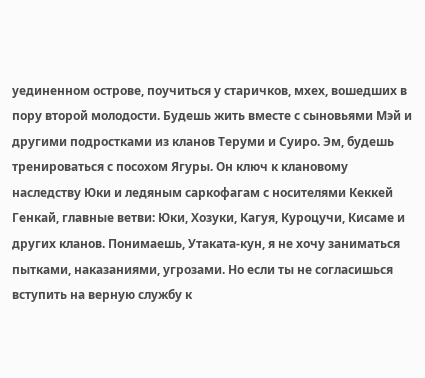уединенном острове, поучиться у старичков, мхех, вошедших в пору второй молодости. Будешь жить вместе с сыновьями Мэй и другими подростками из кланов Теруми и Суиро. Эм, будешь тренироваться с посохом Ягуры. Он ключ к клановому наследству Юки и ледяным саркофагам с носителями Кеккей Генкай, главные ветви: Юки, Хозуки, Кагуя, Куроцучи, Кисаме и других кланов. Понимаешь, Утаката-кун, я не хочу заниматься пытками, наказаниями, угрозами. Но если ты не согласишься вступить на верную службу к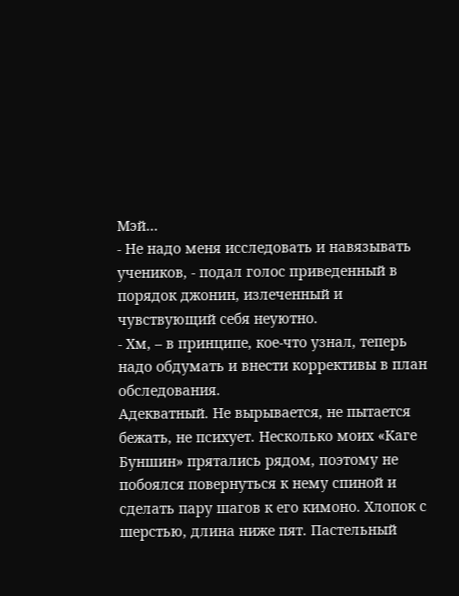Мэй…
- Не надо меня исследовать и навязывать учеников, - подал голос приведенный в порядок джонин, излеченный и чувствующий себя неуютно.
- Хм, – в принципе, кое-что узнал, теперь надо обдумать и внести коррективы в план обследования.
Адекватный. Не вырывается, не пытается бежать, не психует. Несколько моих «Каге Буншин» прятались рядом, поэтому не побоялся повернуться к нему спиной и сделать пару шагов к его кимоно. Хлопок с шерстью, длина ниже пят. Пастельный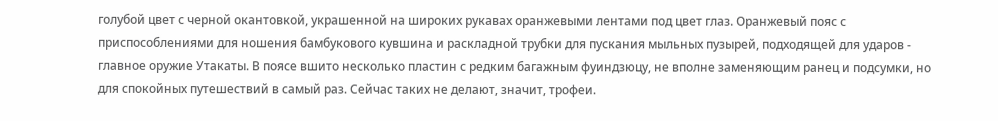голубой цвет с черной окантовкой, украшенной на широких рукавах оранжевыми лентами под цвет глаз. Оранжевый пояс с приспособлениями для ношения бамбукового кувшина и раскладной трубки для пускания мыльных пузырей, подходящей для ударов - главное оружие Утакаты. В поясе вшито несколько пластин с редким багажным фуиндзюцу, не вполне заменяющим ранец и подсумки, но для спокойных путешествий в самый раз. Сейчас таких не делают, значит, трофеи.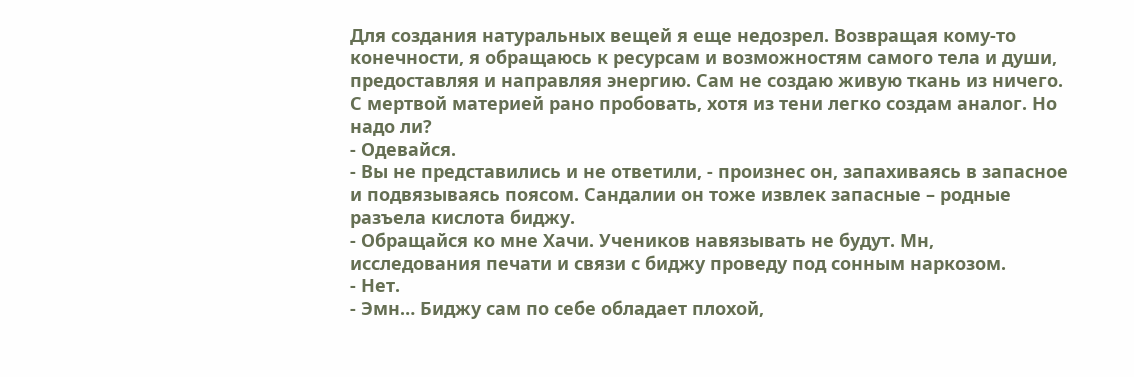Для создания натуральных вещей я еще недозрел. Возвращая кому-то конечности, я обращаюсь к ресурсам и возможностям самого тела и души, предоставляя и направляя энергию. Сам не создаю живую ткань из ничего. С мертвой материей рано пробовать, хотя из тени легко создам аналог. Но надо ли?
- Одевайся.
- Вы не представились и не ответили, - произнес он, запахиваясь в запасное и подвязываясь поясом. Сандалии он тоже извлек запасные – родные разъела кислота биджу.
- Обращайся ко мне Хачи. Учеников навязывать не будут. Мн, исследования печати и связи с биджу проведу под сонным наркозом.
- Нет.
- Эмн… Биджу сам по себе обладает плохой,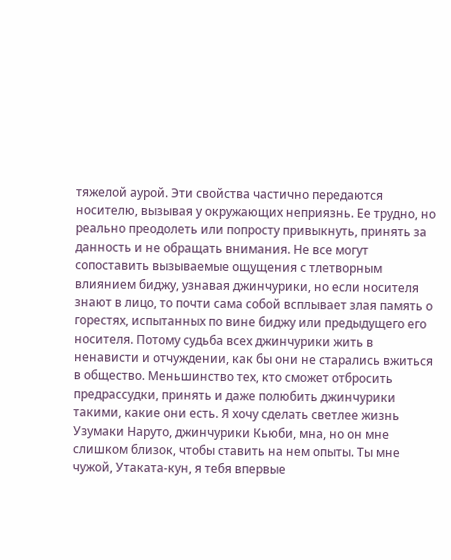тяжелой аурой. Эти свойства частично передаются носителю, вызывая у окружающих неприязнь. Ее трудно, но реально преодолеть или попросту привыкнуть, принять за данность и не обращать внимания. Не все могут сопоставить вызываемые ощущения с тлетворным влиянием биджу, узнавая джинчурики, но если носителя знают в лицо, то почти сама собой всплывает злая память о горестях, испытанных по вине биджу или предыдущего его носителя. Потому судьба всех джинчурики жить в ненависти и отчуждении, как бы они не старались вжиться в общество. Меньшинство тех, кто сможет отбросить предрассудки, принять и даже полюбить джинчурики такими, какие они есть. Я хочу сделать светлее жизнь Узумаки Наруто, джинчурики Кьюби, мна, но он мне слишком близок, чтобы ставить на нем опыты. Ты мне чужой, Утаката-кун, я тебя впервые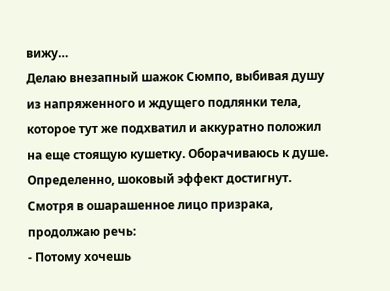вижу…
Делаю внезапный шажок Сюмпо, выбивая душу из напряженного и ждущего подлянки тела, которое тут же подхватил и аккуратно положил на еще стоящую кушетку. Оборачиваюсь к душе. Определенно, шоковый эффект достигнут. Смотря в ошарашенное лицо призрака, продолжаю речь:
- Потому хочешь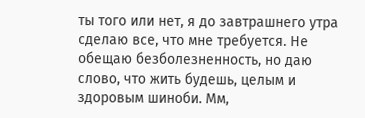ты того или нет, я до завтрашнего утра сделаю все, что мне требуется. Не обещаю безболезненность, но даю слово, что жить будешь, целым и здоровым шиноби. Мм,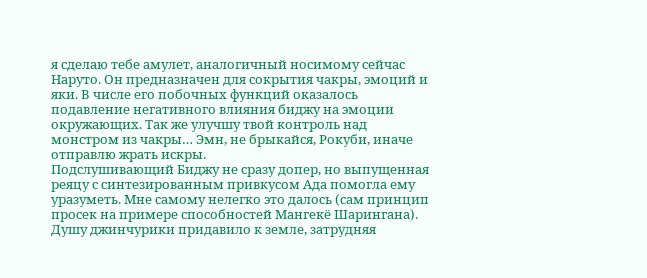я сделаю тебе амулет, аналогичный носимому сейчас Наруто. Он предназначен для сокрытия чакры, эмоций и яки. В числе его побочных функций оказалось подавление негативного влияния биджу на эмоции окружающих. Так же улучшу твой контроль над монстром из чакры… Эмн, не брыкайся, Рокуби, иначе отправлю жрать искры.
Подслушивающий Биджу не сразу допер, но выпущенная реяцу с синтезированным привкусом Ада помогла ему уразуметь. Мне самому нелегко это далось (сам принцип просек на примере способностей Мангекё Шарингана). Душу джинчурики придавило к земле, затрудняя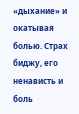«дыхание» и окатывая болью. Страх биджу, его ненависть и боль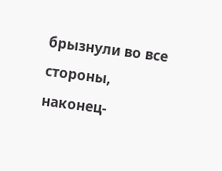брызнули во все стороны, наконец-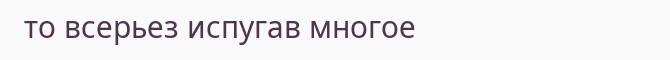то всерьез испугав многое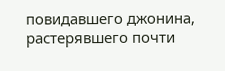повидавшего джонина, растерявшего почти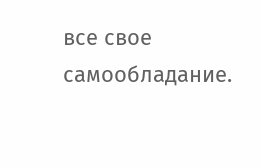все свое самообладание.